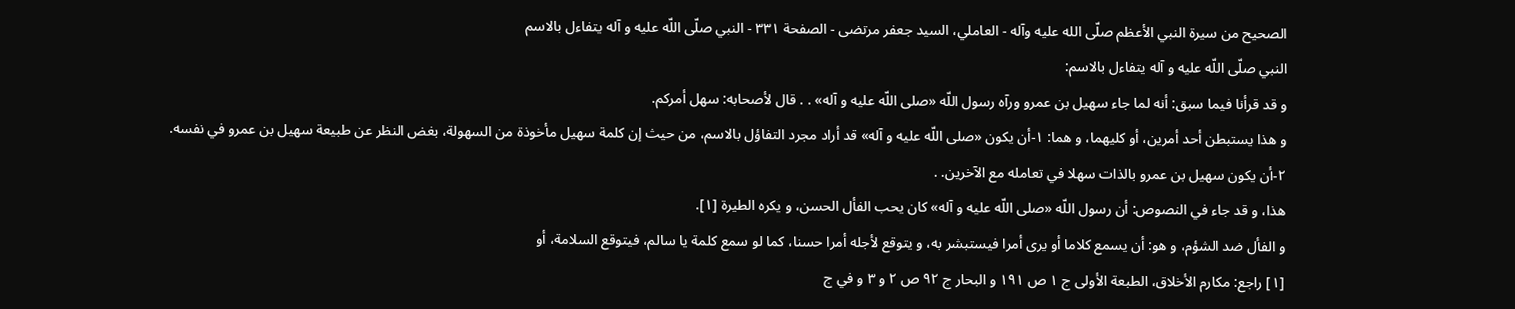الصحيح من سيرة النبي الأعظم صلّى الله عليه وآله - العاملي، السيد جعفر مرتضى - الصفحة ٣٣١ - النبي صلّى اللّه عليه و آله يتفاءل بالاسم
النبي صلّى اللّه عليه و آله يتفاءل بالاسم:
و قد قرأنا فيما سبق: أنه لما جاء سهيل بن عمرو ورآه رسول اللّه «صلى اللّه عليه و آله» . . قال لأصحابه: سهل أمركم.
و هذا يستبطن أحد أمرين، أو كليهما، و هما: ١-أن يكون «صلى اللّه عليه و آله» قد أراد مجرد التفاؤل بالاسم، من حيث إن كلمة سهيل مأخوذة من السهولة، بغض النظر عن طبيعة سهيل بن عمرو في نفسه.
٢-أن يكون سهيل بن عمرو بالذات سهلا في تعامله مع الآخرين. .
هذا، و قد جاء في النصوص: أن رسول اللّه «صلى اللّه عليه و آله» كان يحب الفأل الحسن، و يكره الطيرة [١].
و الفأل ضد الشؤم، و هو: أن يسمع كلاما أو يرى أمرا فيستبشر به، و يتوقع لأجله أمرا حسنا، كما لو سمع كلمة يا سالم، فيتوقع السلامة، أو
[١] راجع: مكارم الأخلاق، الطبعة الأولى ج ١ ص ١٩١ و البحار ج ٩٢ ص ٢ و ٣ و في ج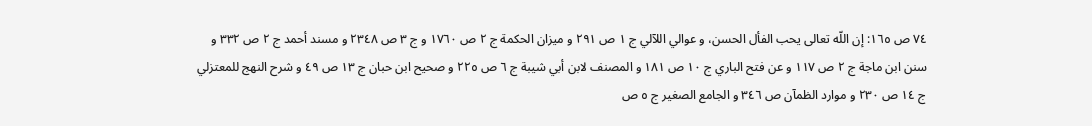٧٤ ص ١٦٥: إن اللّه تعالى يحب الفأل الحسن، و عوالي اللآلي ج ١ ص ٢٩١ و ميزان الحكمة ج ٢ ص ١٧٦٠ و ج ٣ ص ٢٣٤٨ و مسند أحمد ج ٢ ص ٣٣٢ و سنن ابن ماجة ج ٢ ص ١١٧ و عن فتح الباري ج ١٠ ص ١٨١ و المصنف لابن أبي شيبة ج ٦ ص ٢٢٥ و صحيح ابن حبان ج ١٣ ص ٤٩ و شرح النهج للمعتزلي ج ١٤ ص ٢٣٠ و موارد الظمآن ص ٣٤٦ و الجامع الصغير ج ٥ ص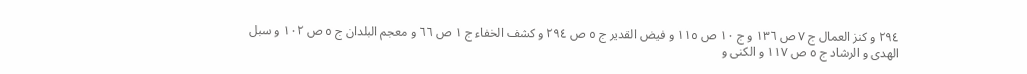٢٩٤ و كنز العمال ج ٧ ص ١٣٦ و ج ١٠ ص ١١٥ و فيض القدير ج ٥ ص ٢٩٤ و كشف الخفاء ج ١ ص ٦٦ و معجم البلدان ج ٥ ص ١٠٢ و سبل الهدى و الرشاد ج ٥ ص ١١٧ و الكنى و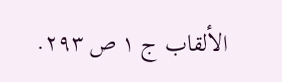الألقاب ج ١ ص ٢٩٣.